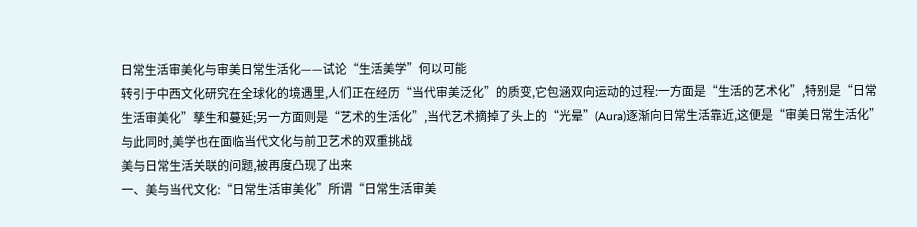日常生活审美化与审美日常生活化——试论“生活美学”何以可能
转引于中西文化研究在全球化的境遇里,人们正在经历“当代审美泛化”的质变,它包涵双向运动的过程:一方面是“生活的艺术化”,特别是“日常生活审美化”孳生和蔓延;另一方面则是“艺术的生活化”,当代艺术摘掉了头上的“光晕”(Aura)逐渐向日常生活靠近,这便是“审美日常生活化”
与此同时,美学也在面临当代文化与前卫艺术的双重挑战
美与日常生活关联的问题,被再度凸现了出来
一、美与当代文化:“日常生活审美化”所谓“日常生活审美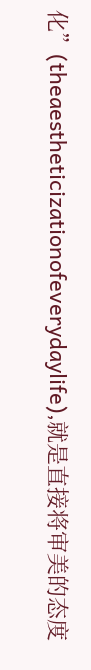化”(theaestheticizationofeverydaylife),就是直接将审美的态度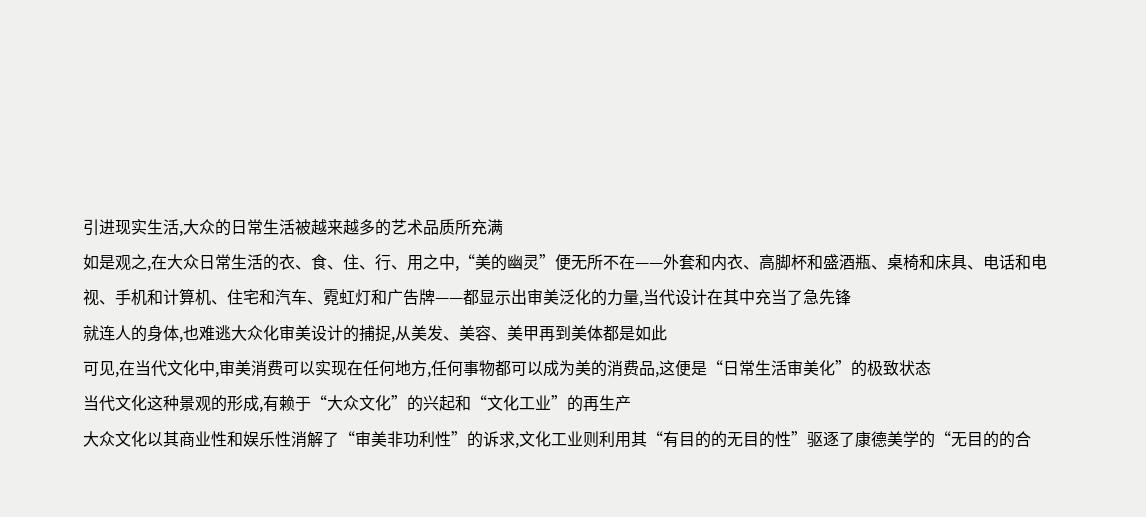引进现实生活,大众的日常生活被越来越多的艺术品质所充满
如是观之,在大众日常生活的衣、食、住、行、用之中,“美的幽灵”便无所不在——外套和内衣、高脚杯和盛酒瓶、桌椅和床具、电话和电视、手机和计算机、住宅和汽车、霓虹灯和广告牌——都显示出审美泛化的力量,当代设计在其中充当了急先锋
就连人的身体,也难逃大众化审美设计的捕捉,从美发、美容、美甲再到美体都是如此
可见,在当代文化中,审美消费可以实现在任何地方,任何事物都可以成为美的消费品,这便是“日常生活审美化”的极致状态
当代文化这种景观的形成,有赖于“大众文化”的兴起和“文化工业”的再生产
大众文化以其商业性和娱乐性消解了“审美非功利性”的诉求,文化工业则利用其“有目的的无目的性”驱逐了康德美学的“无目的的合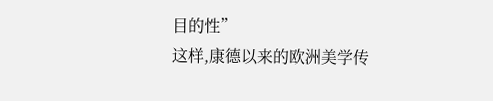目的性”
这样,康德以来的欧洲美学传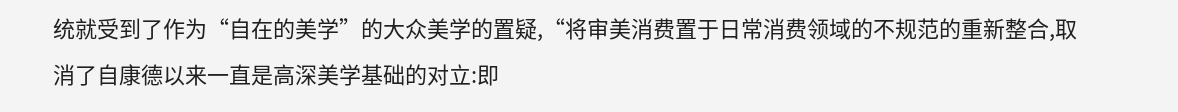统就受到了作为“自在的美学”的大众美学的置疑,“将审美消费置于日常消费领域的不规范的重新整合,取消了自康德以来一直是高深美学基础的对立:即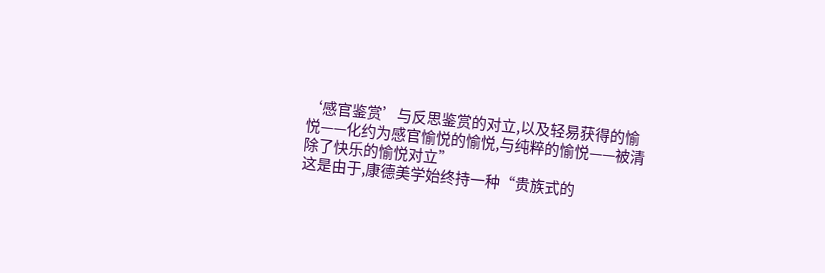‘感官鉴赏’与反思鉴赏的对立,以及轻易获得的愉悦——化约为感官愉悦的愉悦,与纯粹的愉悦——被清除了快乐的愉悦对立”
这是由于,康德美学始终持一种“贵族式的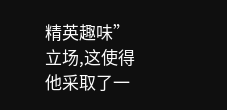精英趣味”立场,这使得他采取了一